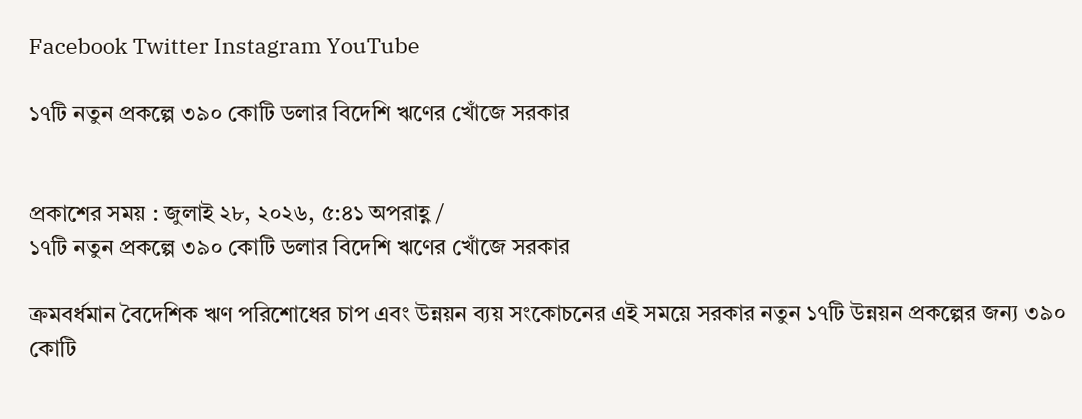Facebook Twitter Instagram YouTube

১৭টি নতুন প্রকল্পে ৩৯০ কোটি ডলার বিদেশি ঋণের খোঁজে সরকার


প্রকাশের সময় : জুলাই ২৮, ২০২৬, ৫:৪১ অপরাহ্ণ /
১৭টি নতুন প্রকল্পে ৩৯০ কোটি ডলার বিদেশি ঋণের খোঁজে সরকার

ক্রমবর্ধমান বৈদেশিক ঋণ পরিশোধের চাপ এবং উন্নয়ন ব্যয় সংকোচনের এই সময়ে সরকার নতুন ১৭টি উন্নয়ন প্রকল্পের জন্য ৩৯০ কোটি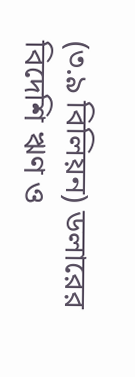(৩.৯ বিলিয়ন) ডলারের বিদেশি ঋণ ও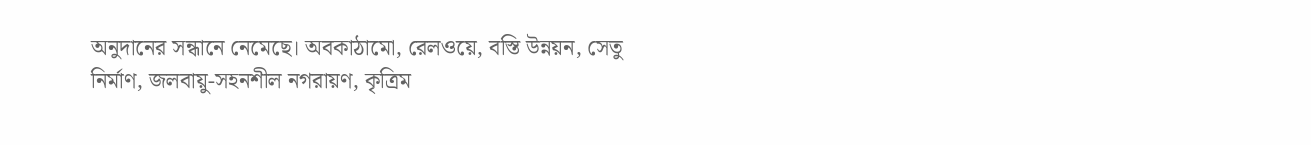অনুদানের সন্ধানে নেমেছে। অবকাঠামো, রেলওয়ে, বস্তি উন্নয়ন, সেতু নির্মাণ, জলবায়ু-সহনশীল নগরায়ণ, কৃত্রিম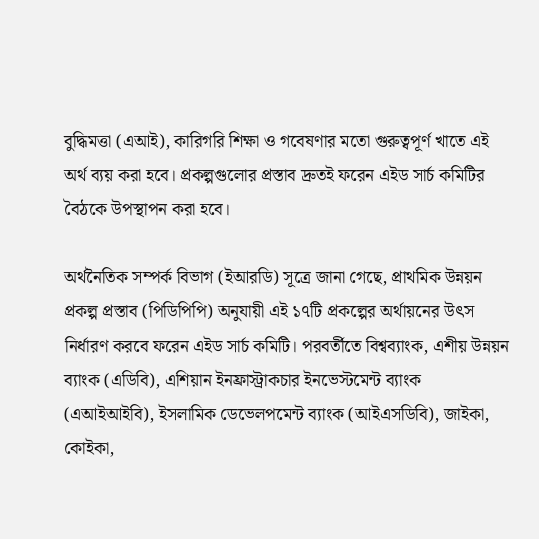বুদ্ধিমত্তা (এআই), কারিগরি শিক্ষা ও গবেষণার মতো গুরুত্বপূর্ণ খাতে এই অর্থ ব্যয় করা হবে। প্রকল্পগুলোর প্রস্তাব দ্রুতই ফরেন এইড সার্চ কমিটির বৈঠকে উপস্থাপন করা হবে।

অর্থনৈতিক সম্পর্ক বিভাগ (ইআরডি) সূত্রে জানা গেছে, প্রাথমিক উন্নয়ন প্রকল্প প্রস্তাব (পিডিপিপি) অনুযায়ী এই ১৭টি প্রকল্পের অর্থায়নের উৎস নির্ধারণ করবে ফরেন এইড সার্চ কমিটি। পরবর্তীতে বিশ্বব্যাংক, এশীয় উন্নয়ন ব্যাংক (এডিবি), এশিয়ান ইনফ্রাস্ট্রাকচার ইনভেস্টমেন্ট ব্যাংক (এআইআইবি), ইসলামিক ডেভেলপমেন্ট ব্যাংক (আইএসডিবি), জাইকা, কোইকা,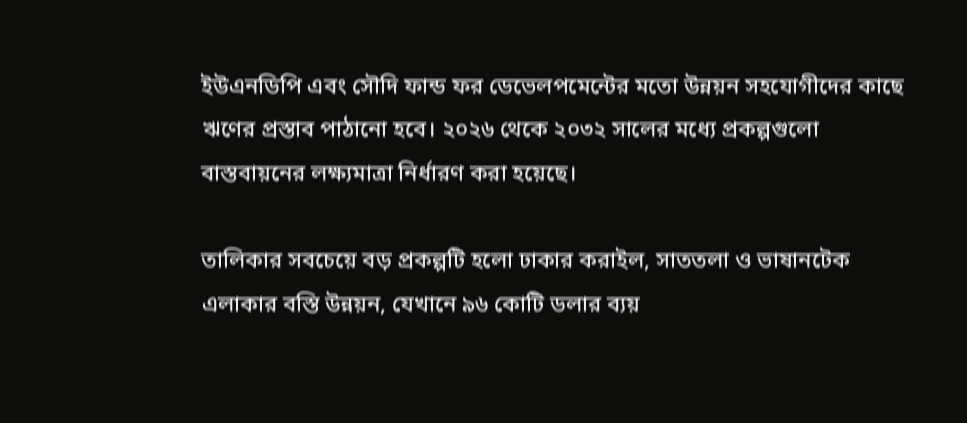ইউএনডিপি এবং সৌদি ফান্ড ফর ডেভেলপমেন্টের মতো উন্নয়ন সহযোগীদের কাছে ঋণের প্রস্তাব পাঠানো হবে। ২০২৬ থেকে ২০৩২ সালের মধ্যে প্রকল্পগুলো বাস্তবায়নের লক্ষ্যমাত্রা নির্ধারণ করা হয়েছে।

তালিকার সবচেয়ে বড় প্রকল্পটি হলো ঢাকার করাইল, সাততলা ও ভাষানটেক এলাকার বস্তি উন্নয়ন, যেখানে ৯৬ কোটি ডলার ব্যয়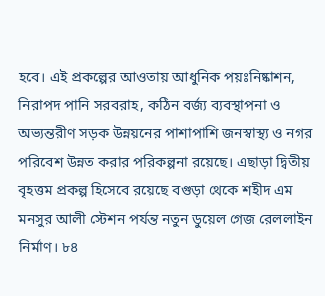হবে। এই প্রকল্পের আওতায় আধুনিক পয়ঃনিষ্কাশন, নিরাপদ পানি সরবরাহ, কঠিন বর্জ্য ব্যবস্থাপনা ও অভ্যন্তরীণ সড়ক উন্নয়নের পাশাপাশি জনস্বাস্থ্য ও নগর পরিবেশ উন্নত করার পরিকল্পনা রয়েছে। এছাড়া দ্বিতীয় বৃহত্তম প্রকল্প হিসেবে রয়েছে বগুড়া থেকে শহীদ এম মনসুর আলী স্টেশন পর্যন্ত নতুন ডুয়েল গেজ রেললাইন নির্মাণ। ৮৪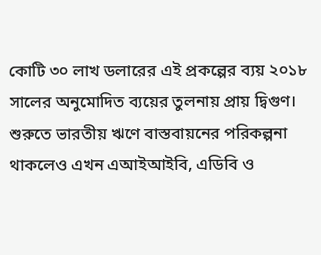কোটি ৩০ লাখ ডলারের এই প্রকল্পের ব্যয় ২০১৮ সালের অনুমোদিত ব্যয়ের তুলনায় প্রায় দ্বিগুণ। শুরুতে ভারতীয় ঋণে বাস্তবায়নের পরিকল্পনা থাকলেও এখন এআইআইবি, এডিবি ও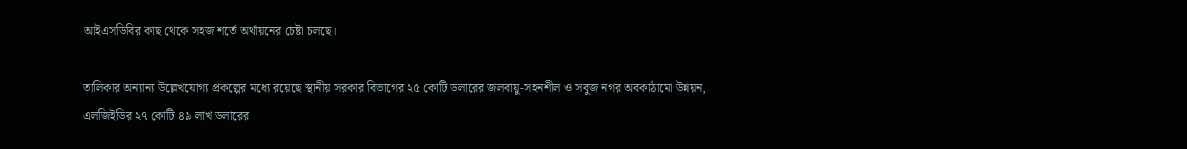আইএসডিবির কাছ থেকে সহজ শর্তে অর্থায়নের চেষ্টা চলছে।

তালিকার অন্যান্য উল্লেখযোগ্য প্রকল্পের মধ্যে রয়েছে স্থানীয় সরকার বিভাগের ২৫ কোটি ডলারের জলবায়ু-সহনশীল ও সবুজ নগর অবকাঠামো উন্নয়ন, এলজিইডির ২৭ কোটি ৪৯ লাখ ডলারের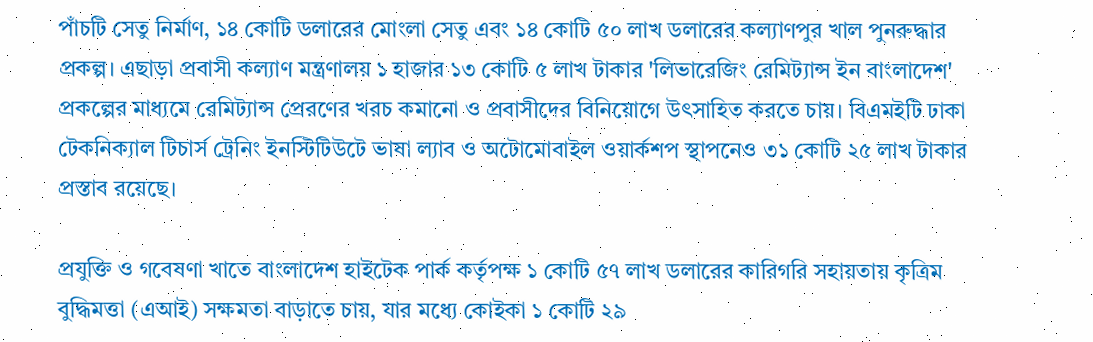পাঁচটি সেতু নির্মাণ, ১৪ কোটি ডলারের মোংলা সেতু এবং ১৪ কোটি ৫০ লাখ ডলারের কল্যাণপুর খাল পুনরুদ্ধার প্রকল্প। এছাড়া প্রবাসী কল্যাণ মন্ত্রণালয় ১ হাজার ১৩ কোটি ৫ লাখ টাকার 'লিভারেজিং রেমিট্যান্স ইন বাংলাদেশ' প্রকল্পের মাধ্যমে রেমিট্যান্স প্রেরণের খরচ কমানো ও প্রবাসীদের বিনিয়োগে উৎসাহিত করতে চায়। বিএমইটি ঢাকা টেকনিক্যাল টিচার্স ট্রেনিং ইনস্টিটিউটে ভাষা ল্যাব ও অটোমোবাইল ওয়ার্কশপ স্থাপনেও ৩১ কোটি ২৫ লাখ টাকার প্রস্তাব রয়েছে।

প্রযুক্তি ও গবেষণা খাতে বাংলাদেশ হাইটেক পার্ক কর্তৃপক্ষ ১ কোটি ৫৭ লাখ ডলারের কারিগরি সহায়তায় কৃত্রিম বুদ্ধিমত্তা (এআই) সক্ষমতা বাড়াতে চায়, যার মধ্যে কোইকা ১ কোটি ২৯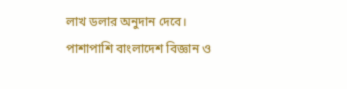লাখ ডলার অনুদান দেবে। পাশাপাশি বাংলাদেশ বিজ্ঞান ও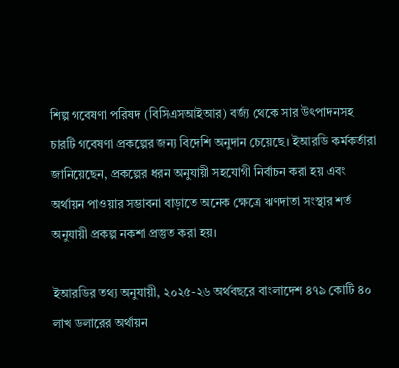শিল্প গবেষণা পরিষদ (বিসিএসআইআর) বর্জ্য থেকে সার উৎপাদনসহ চারটি গবেষণা প্রকল্পের জন্য বিদেশি অনুদান চেয়েছে। ইআরডি কর্মকর্তারা জানিয়েছেন, প্রকল্পের ধরন অনুযায়ী সহযোগী নির্বাচন করা হয় এবং অর্থায়ন পাওয়ার সম্ভাবনা বাড়াতে অনেক ক্ষেত্রে ঋণদাতা সংস্থার শর্ত অনুযায়ী প্রকল্প নকশা প্রস্তুত করা হয়।

ইআরডির তথ্য অনুযায়ী, ২০২৫-২৬ অর্থবছরে বাংলাদেশ ৪৭৯ কোটি ৪০ লাখ ডলারের অর্থায়ন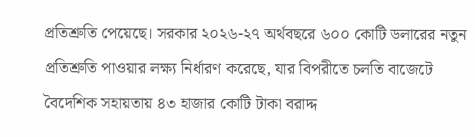প্রতিশ্রুতি পেয়েছে। সরকার ২০২৬-২৭ অর্থবছরে ৬০০ কোটি ডলারের নতুন প্রতিশ্রুতি পাওয়ার লক্ষ্য নির্ধারণ করেছে, যার বিপরীতে চলতি বাজেটে বৈদেশিক সহায়তায় ৪৩ হাজার কোটি টাকা বরাদ্দ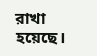রাখা হয়েছে।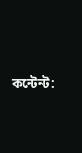কন্টেন্ট: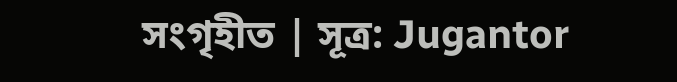সংগৃহীত | সূত্র: Jugantor